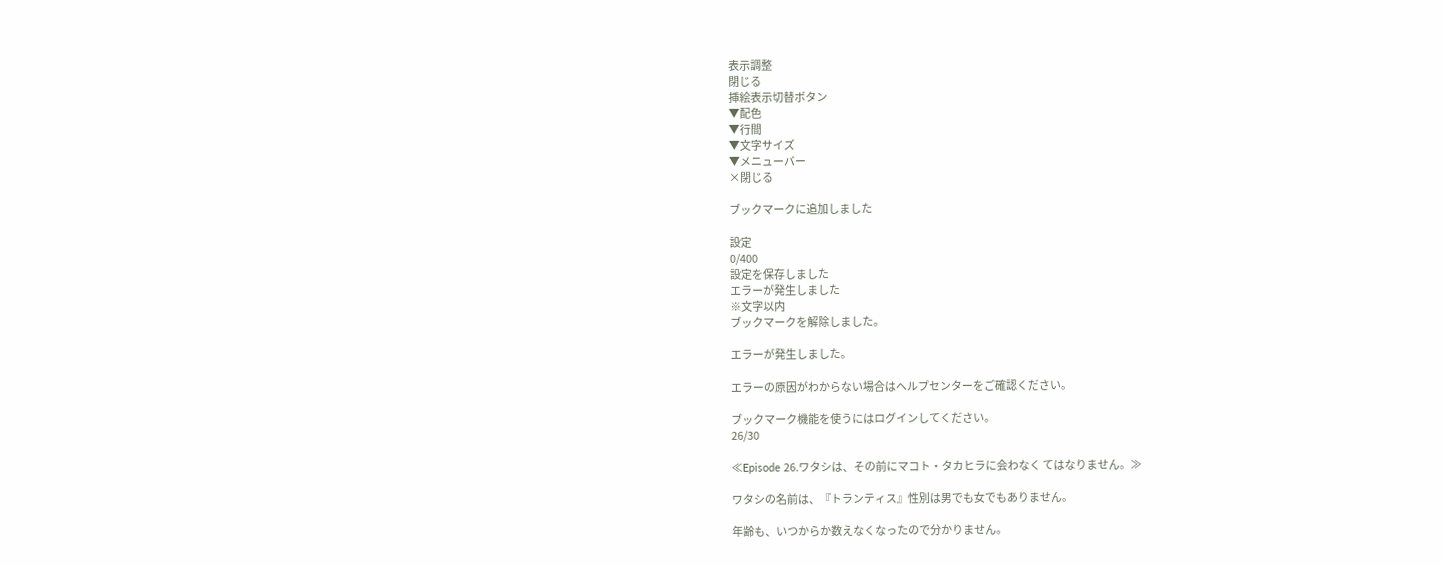表示調整
閉じる
挿絵表示切替ボタン
▼配色
▼行間
▼文字サイズ
▼メニューバー
×閉じる

ブックマークに追加しました

設定
0/400
設定を保存しました
エラーが発生しました
※文字以内
ブックマークを解除しました。

エラーが発生しました。

エラーの原因がわからない場合はヘルプセンターをご確認ください。

ブックマーク機能を使うにはログインしてください。
26/30

≪Episode 26.ワタシは、その前にマコト・タカヒラに会わなく てはなりません。≫

ワタシの名前は、『トランティス』性別は男でも女でもありません。

年齢も、いつからか数えなくなったので分かりません。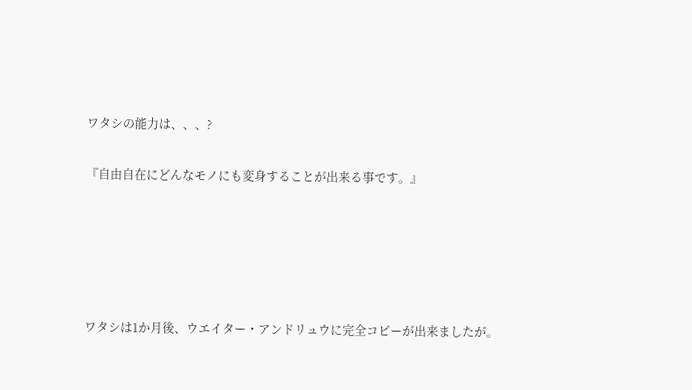ワタシの能力は、、、?

『自由自在にどんなモノにも変身することが出来る事です。』





ワタシは1か月後、ウエイター・アンドリュウに完全コピーが出来ましたが。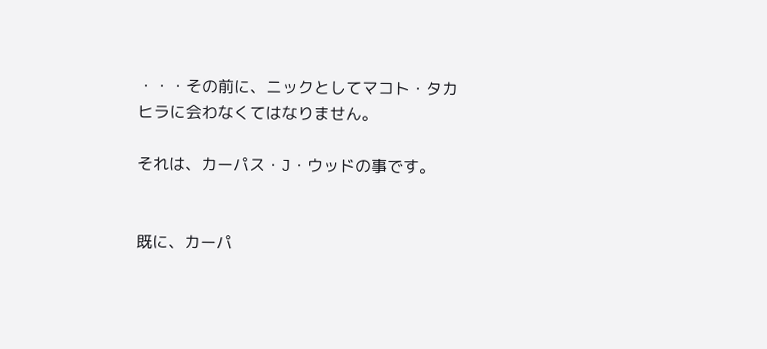・・・その前に、ニックとしてマコト・タカヒラに会わなくてはなりません。

それは、カーパス・J・ウッドの事です。


既に、カーパ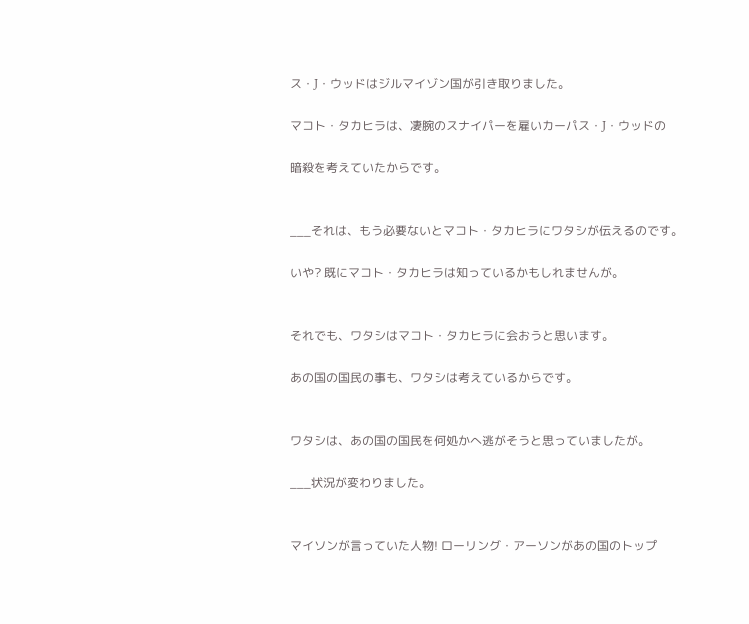ス・J・ウッドはジルマイゾン国が引き取りました。

マコト・タカヒラは、凄腕のスナイパーを雇いカーパス・J・ウッドの

暗殺を考えていたからです。


___それは、もう必要ないとマコト・タカヒラにワタシが伝えるのです。

いや? 既にマコト・タカヒラは知っているかもしれませんが。


それでも、ワタシはマコト・タカヒラに会おうと思います。

あの国の国民の事も、ワタシは考えているからです。


ワタシは、あの国の国民を何処かへ逃がそうと思っていましたが。

___状況が変わりました。


マイソンが言っていた人物! ローリング・アーソンがあの国のトップ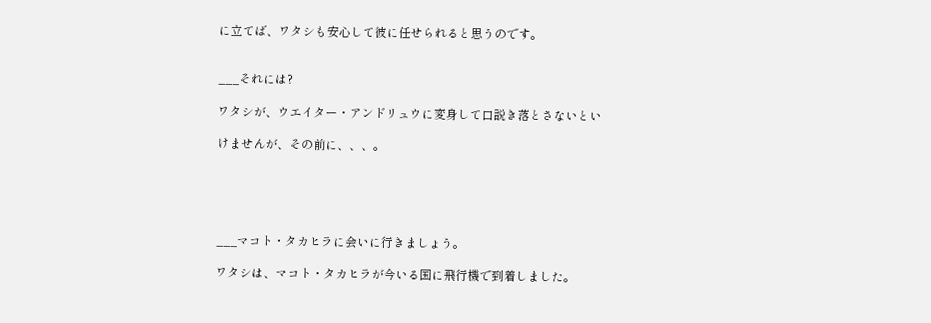に立てば、ワタシも安心して彼に任せられると思うのです。


___それには?

ワタシが、ウエイター・アンドリュウに変身して口説き落とさないとい

けませんが、その前に、、、。





___マコト・タカヒラに会いに行きましょう。

ワタシは、マコト・タカヒラが今いる国に飛行機で到着しました。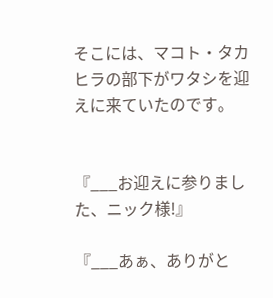そこには、マコト・タカヒラの部下がワタシを迎えに来ていたのです。


『___お迎えに参りました、ニック様!』

『___あぁ、ありがと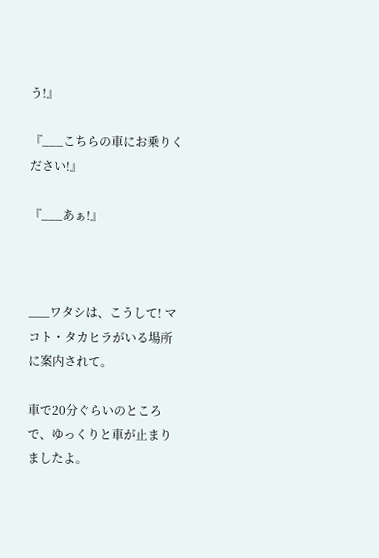う!』

『___こちらの車にお乗りください!』

『___あぁ!』



___ワタシは、こうして! マコト・タカヒラがいる場所に案内されて。

車で20分ぐらいのところで、ゆっくりと車が止まりましたよ。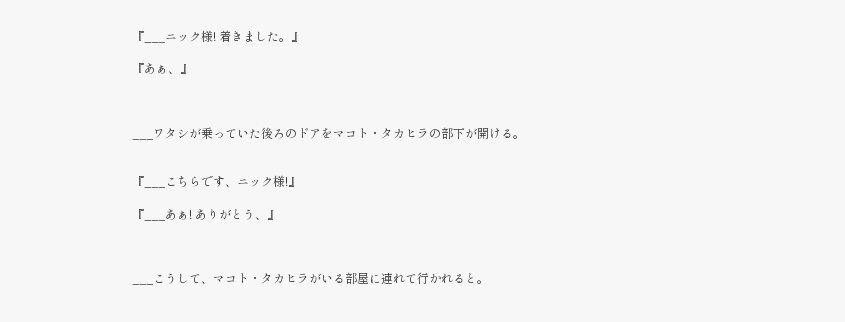『___ニック様! 着きました。』

『あぁ、』



___ワタシが乗っていた後ろのドアをマコト・タカヒラの部下が開ける。


『___こちらです、ニック様!』

『___あぁ! ありがとう、』



___こうして、マコト・タカヒラがいる部屋に連れて行かれると。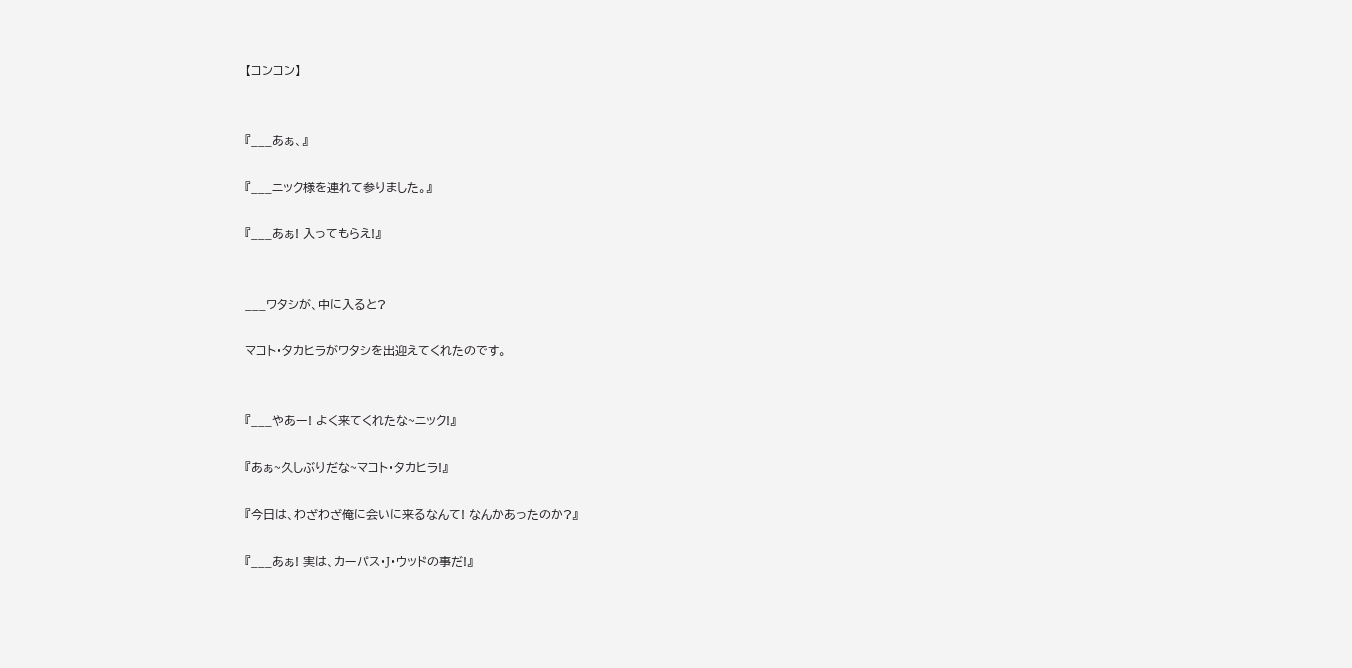【コンコン】


『___あぁ、』

『___ニック様を連れて参りました。』

『___あぁ! 入ってもらえ!』


___ワタシが、中に入ると?

マコト・タカヒラがワタシを出迎えてくれたのです。


『___やあー! よく来てくれたな~ニック!』

『あぁ~久しぶりだな~マコト・タカヒラ!』

『今日は、わざわざ俺に会いに来るなんて! なんかあったのか?』

『___あぁ! 実は、カーパス・J・ウッドの事だ!』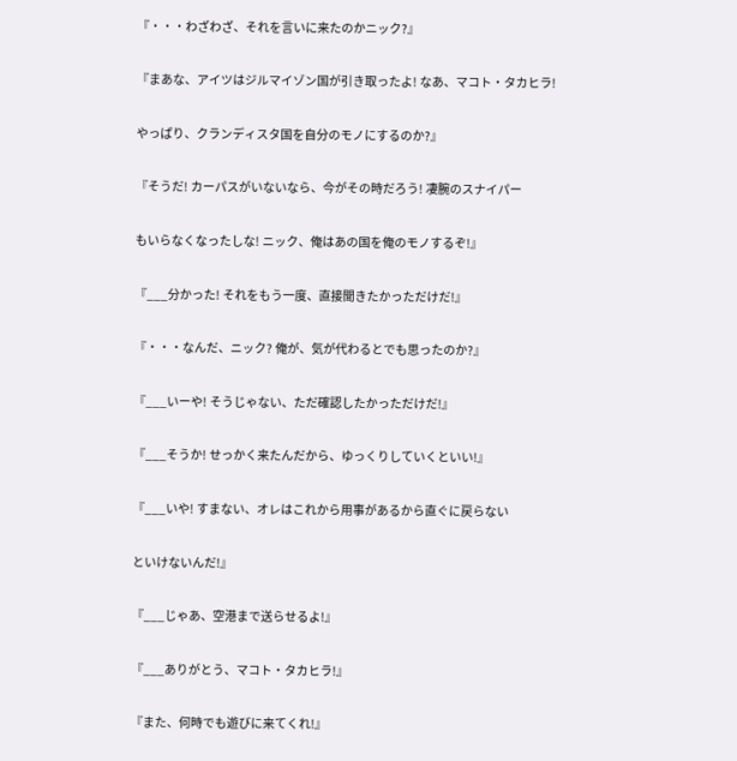『・・・わざわざ、それを言いに来たのかニック?』

『まあな、アイツはジルマイゾン国が引き取ったよ! なあ、マコト・タカヒラ!

やっぱり、クランディスタ国を自分のモノにするのか?』

『そうだ! カーパスがいないなら、今がその時だろう! 凄腕のスナイパー

もいらなくなったしな! ニック、俺はあの国を俺のモノするぞ!』

『___分かった! それをもう一度、直接聞きたかっただけだ!』

『・・・なんだ、ニック? 俺が、気が代わるとでも思ったのか?』

『___いーや! そうじゃない、ただ確認したかっただけだ!』

『___そうか! せっかく来たんだから、ゆっくりしていくといい!』

『___いや! すまない、オレはこれから用事があるから直ぐに戻らない

といけないんだ!』

『___じゃあ、空港まで送らせるよ!』

『___ありがとう、マコト・タカヒラ!』

『また、何時でも遊びに来てくれ!』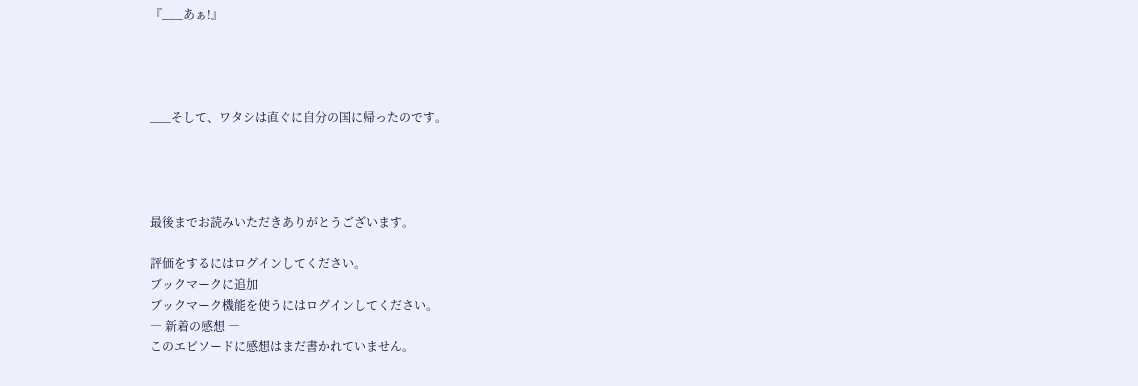『___あぁ!』




___そして、ワタシは直ぐに自分の国に帰ったのです。




最後までお読みいただきありがとうございます。

評価をするにはログインしてください。
ブックマークに追加
ブックマーク機能を使うにはログインしてください。
― 新着の感想 ―
このエピソードに感想はまだ書かれていません。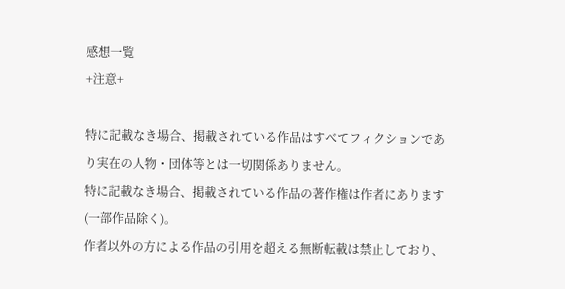感想一覧
+注意+

特に記載なき場合、掲載されている作品はすべてフィクションであり実在の人物・団体等とは一切関係ありません。
特に記載なき場合、掲載されている作品の著作権は作者にあります(一部作品除く)。
作者以外の方による作品の引用を超える無断転載は禁止しており、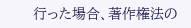行った場合、著作権法の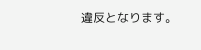違反となります。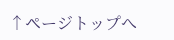↑ページトップへ